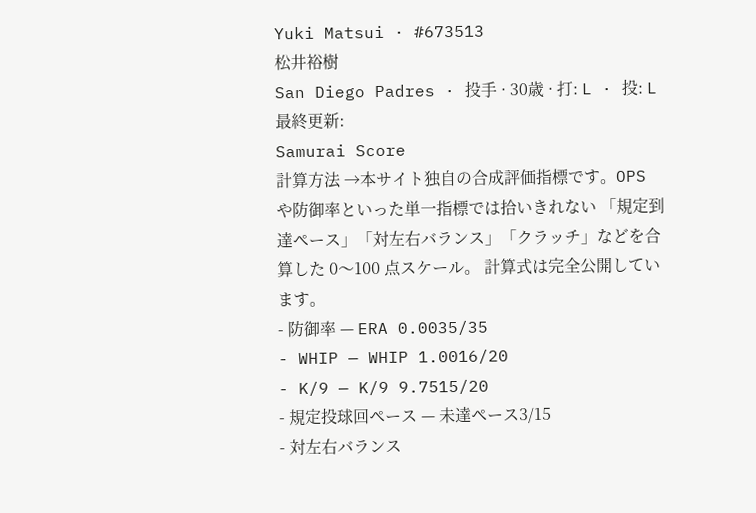Yuki Matsui · #673513
松井裕樹
San Diego Padres · 投手 · 30歳 · 打: L · 投: L
最終更新:
Samurai Score
計算方法 →本サイト独自の合成評価指標です。OPS や防御率といった単一指標では拾いきれない 「規定到達ペース」「対左右バランス」「クラッチ」などを合算した 0〜100 点スケール。 計算式は完全公開しています。
- 防御率 — ERA 0.0035/35
- WHIP — WHIP 1.0016/20
- K/9 — K/9 9.7515/20
- 規定投球回ペース — 未達ペース3/15
- 対左右バランス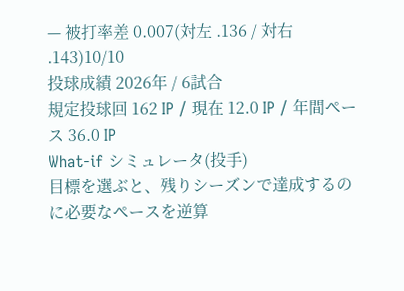— 被打率差 0.007(対左 .136 / 対右 .143)10/10
投球成績 2026年 / 6試合
規定投球回 162 IP / 現在 12.0 IP / 年間ペース 36.0 IP
What-if シミュレータ(投手)
目標を選ぶと、残りシーズンで達成するのに必要なペースを逆算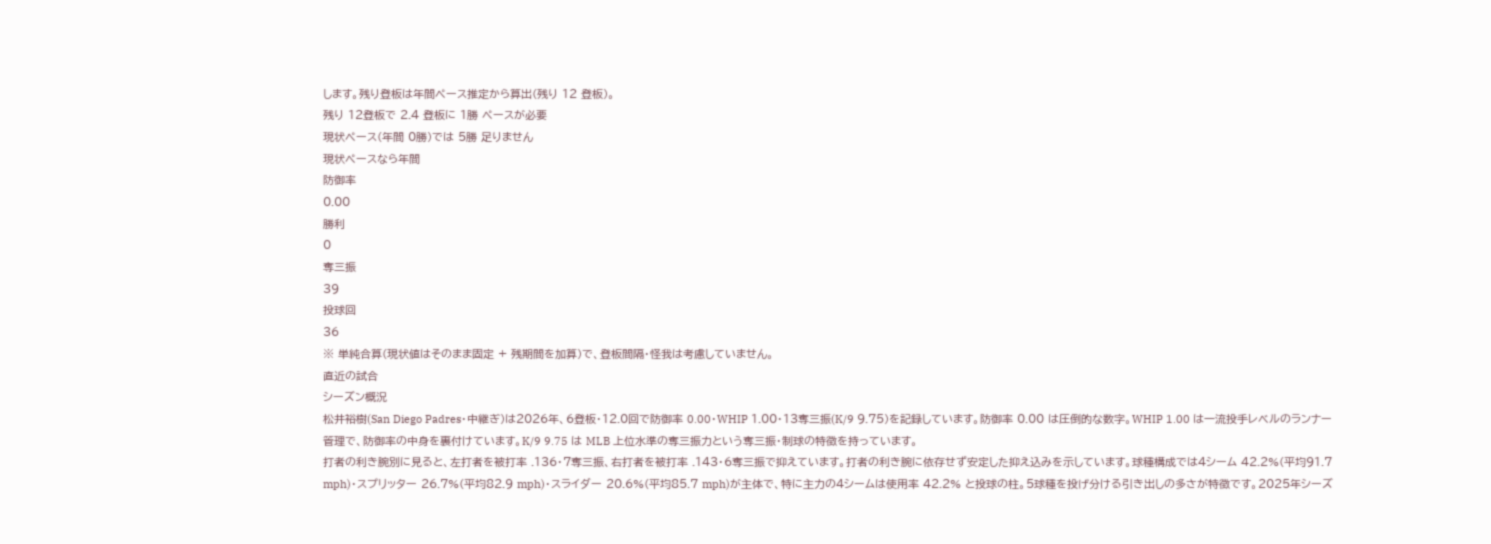します。残り登板は年間ペース推定から算出(残り 12 登板)。
残り 12登板で 2.4 登板に 1勝 ペースが必要
現状ペース(年間 0勝)では 5勝 足りません
現状ペースなら年間
防御率
0.00
勝利
0
奪三振
39
投球回
36
※ 単純合算(現状値はそのまま固定 + 残期間を加算)で、登板間隔・怪我は考慮していません。
直近の試合
シーズン概況
松井裕樹(San Diego Padres・中継ぎ)は2026年、6登板・12.0回で防御率 0.00・WHIP 1.00・13奪三振(K/9 9.75)を記録しています。防御率 0.00 は圧倒的な数字。WHIP 1.00 は一流投手レベルのランナー管理で、防御率の中身を裏付けています。K/9 9.75 は MLB 上位水準の奪三振力という奪三振・制球の特徴を持っています。
打者の利き腕別に見ると、左打者を被打率 .136・7奪三振、右打者を被打率 .143・6奪三振で抑えています。打者の利き腕に依存せず安定した抑え込みを示しています。球種構成では4シーム 42.2%(平均91.7 mph)・スプリッター 26.7%(平均82.9 mph)・スライダー 20.6%(平均85.7 mph)が主体で、特に主力の4シームは使用率 42.2% と投球の柱。5球種を投げ分ける引き出しの多さが特徴です。2025年シーズ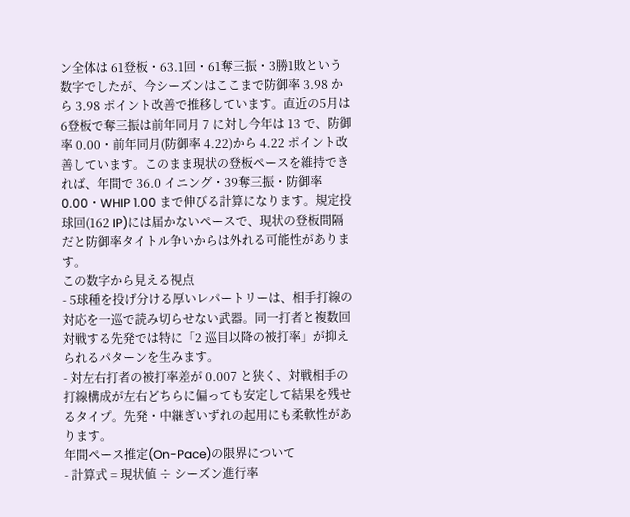ン全体は 61登板・63.1回・61奪三振・3勝1敗という数字でしたが、今シーズンはここまで防御率 3.98 から 3.98 ポイント改善で推移しています。直近の5月は 6登板で奪三振は前年同月 7 に対し今年は 13 で、防御率 0.00・前年同月(防御率 4.22)から 4.22 ポイント改善しています。このまま現状の登板ペースを維持できれば、年間で 36.0 イニング・39奪三振・防御率 0.00・WHIP 1.00 まで伸びる計算になります。規定投球回(162 IP)には届かないペースで、現状の登板間隔だと防御率タイトル争いからは外れる可能性があります。
この数字から見える視点
- 5球種を投げ分ける厚いレパートリーは、相手打線の対応を一巡で読み切らせない武器。同一打者と複数回対戦する先発では特に「2 巡目以降の被打率」が抑えられるパターンを生みます。
- 対左右打者の被打率差が 0.007 と狭く、対戦相手の打線構成が左右どちらに偏っても安定して結果を残せるタイプ。先発・中継ぎいずれの起用にも柔軟性があります。
年間ペース推定(On-Pace)の限界について
- 計算式 = 現状値 ÷ シーズン進行率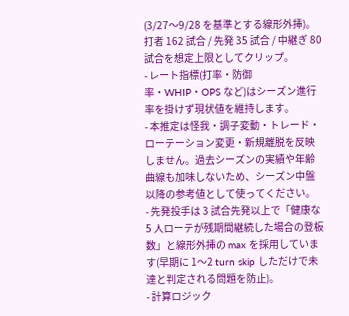(3/27〜9/28 を基準とする線形外挿)。 打者 162 試合 / 先発 35 試合 / 中継ぎ 80 試合を想定上限としてクリップ。
- レート指標(打率・防御率・WHIP・OPS など)はシーズン進行率を掛けず現状値を維持します。
- 本推定は怪我・調子変動・トレード・ローテーション変更・新規離脱を反映しません。過去シーズンの実績や年齢曲線も加味しないため、シーズン中盤以降の参考値として使ってください。
- 先発投手は 3 試合先発以上で「健康な 5 人ローテが残期間継続した場合の登板数」と線形外挿の max を採用しています(早期に 1〜2 turn skip しただけで未達と判定される問題を防止)。
- 計算ロジック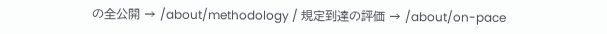の全公開 → /about/methodology / 規定到達の評価 → /about/on-pace